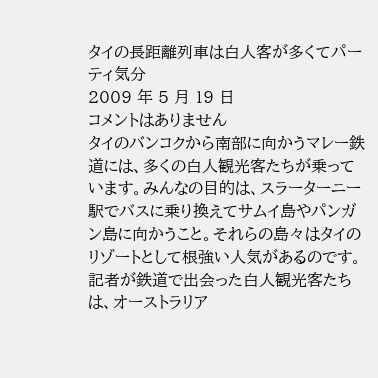タイの長距離列車は白人客が多くてパーティ気分
2009 年 5 月 19 日
コメントはありません
タイのバンコクから南部に向かうマレー鉄道には、多くの白人観光客たちが乗っています。みんなの目的は、スラーターニー駅でバスに乗り換えてサムイ島やパンガン島に向かうこと。それらの島々はタイのリゾートとして根強い人気があるのです。
記者が鉄道で出会った白人観光客たちは、オーストラリア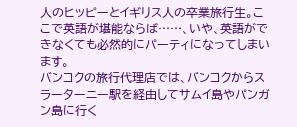人のヒッピーとイギリス人の卒業旅行生。ここで英語が堪能ならば……、いや、英語ができなくても必然的にパーティになってしまいます。
バンコクの旅行代理店では、バンコクからスラーターニー駅を経由してサムイ島やパンガン島に行く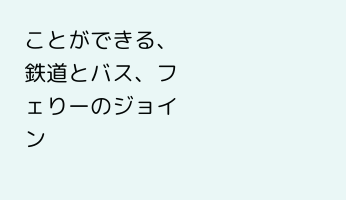ことができる、鉄道とバス、フェりーのジョイン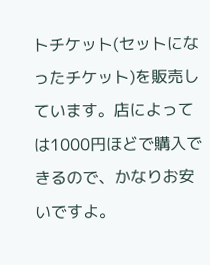トチケット(セットになったチケット)を販売しています。店によっては1000円ほどで購入できるので、かなりお安いですよ。